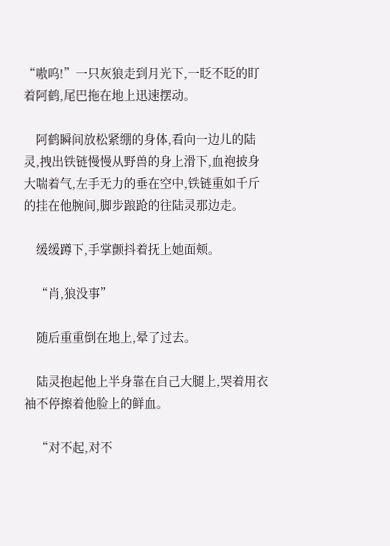“嗷呜!”一只灰狼走到月光下,一眨不眨的盯着阿鹤,尾巴拖在地上迅速摆动。

    阿鹤瞬间放松紧绷的身体,看向一边儿的陆灵,拽出铁链慢慢从野兽的身上滑下,血袍披身大喘着气,左手无力的垂在空中,铁链重如千斤的挂在他腕间,脚步踉跄的往陆灵那边走。

    缓缓蹲下,手掌颤抖着抚上她面颊。

    “肖,狼没事”

    随后重重倒在地上,晕了过去。

    陆灵抱起他上半身靠在自己大腿上,哭着用衣袖不停擦着他脸上的鲜血。

    “对不起,对不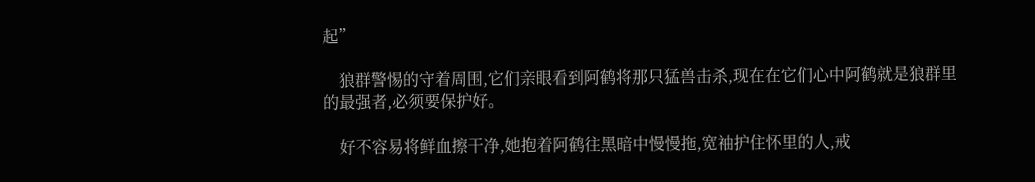起”

    狼群警惕的守着周围,它们亲眼看到阿鹤将那只猛兽击杀,现在在它们心中阿鹤就是狼群里的最强者,必须要保护好。

    好不容易将鲜血擦干净,她抱着阿鹤往黑暗中慢慢拖,宽袖护住怀里的人,戒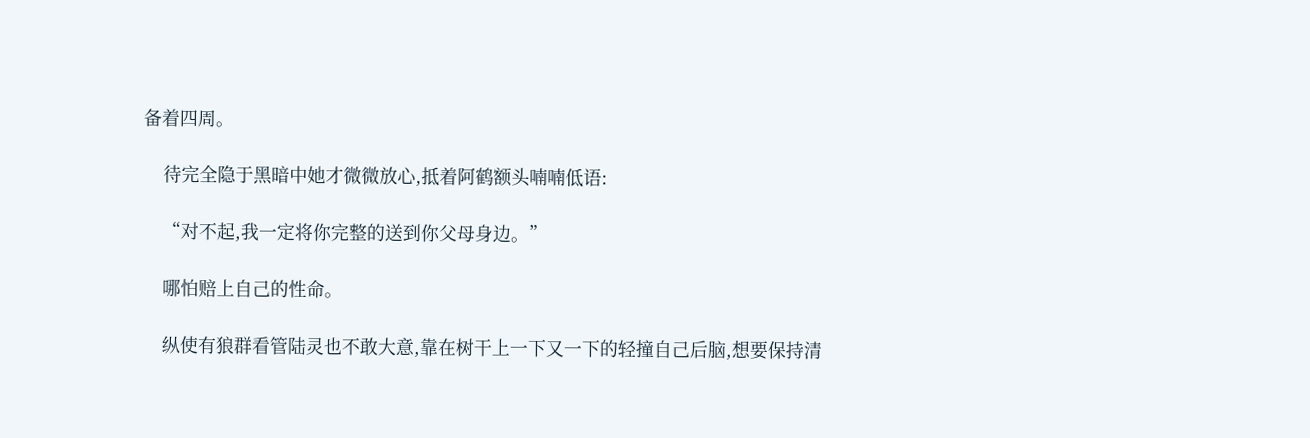备着四周。

    待完全隐于黑暗中她才微微放心,抵着阿鹤额头喃喃低语:

    “对不起,我一定将你完整的送到你父母身边。”

    哪怕赔上自己的性命。

    纵使有狼群看管陆灵也不敢大意,靠在树干上一下又一下的轻撞自己后脑,想要保持清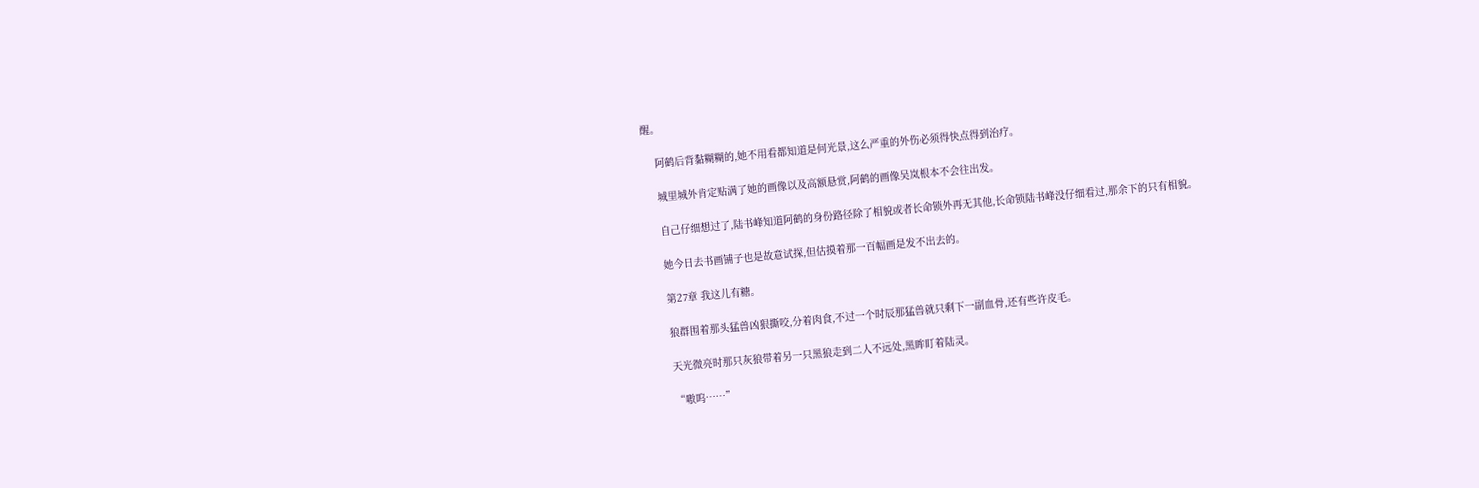醒。

    阿鹤后背黏糊糊的,她不用看都知道是何光景,这么严重的外伤必须得快点得到治疗。

    城里城外肯定贴满了她的画像以及高额悬赏,阿鹤的画像吴岚根本不会往出发。

    自己仔细想过了,陆书峰知道阿鹤的身份路径除了相貌或者长命锁外再无其他,长命锁陆书峰没仔细看过,那余下的只有相貌。

    她今日去书画铺子也是故意试探,但估摸着那一百幅画是发不出去的。

    第27章 我这儿有糖。

    狼群围着那头猛兽凶狠撕咬,分着肉食,不过一个时辰那猛兽就只剩下一副血骨,还有些许皮毛。

    天光微亮时那只灰狼带着另一只黑狼走到二人不远处,黑眸盯着陆灵。

    “嗷呜……”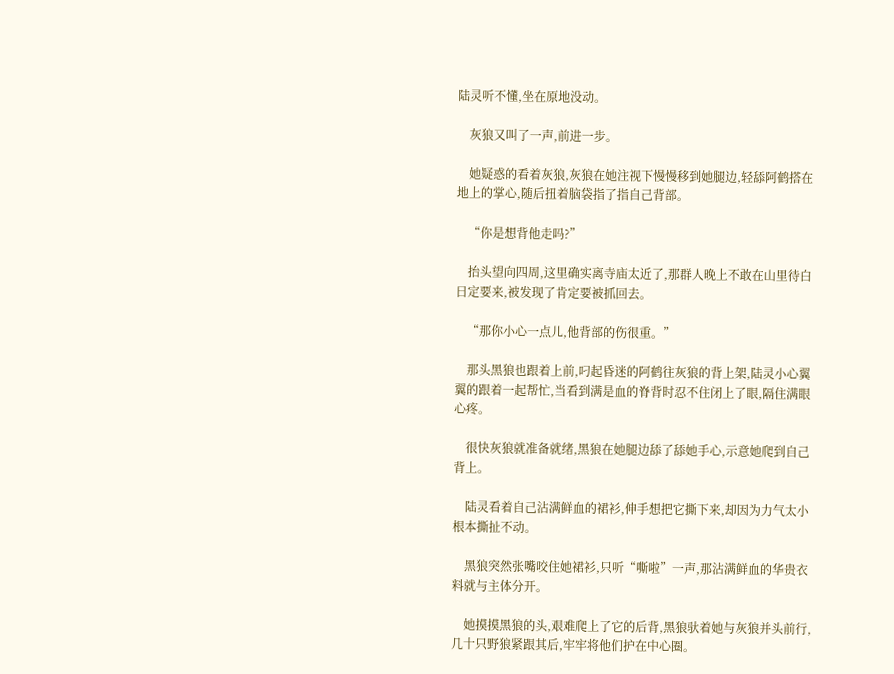陆灵听不懂,坐在原地没动。

    灰狼又叫了一声,前进一步。

    她疑惑的看着灰狼,灰狼在她注视下慢慢移到她腿边,轻舔阿鹤搭在地上的掌心,随后扭着脑袋指了指自己背部。

    “你是想背他走吗?”

    抬头望向四周,这里确实离寺庙太近了,那群人晚上不敢在山里待白日定要来,被发现了肯定要被抓回去。

    “那你小心一点儿,他背部的伤很重。”

    那头黑狼也跟着上前,叼起昏迷的阿鹤往灰狼的背上架,陆灵小心翼翼的跟着一起帮忙,当看到满是血的脊背时忍不住闭上了眼,隔住满眼心疼。

    很快灰狼就准备就绪,黑狼在她腿边舔了舔她手心,示意她爬到自己背上。

    陆灵看着自己沾满鲜血的裙衫,伸手想把它撕下来,却因为力气太小根本撕扯不动。

    黑狼突然张嘴咬住她裙衫,只听“嘶啦”一声,那沾满鲜血的华贵衣料就与主体分开。

    她摸摸黑狼的头,艰难爬上了它的后背,黑狼驮着她与灰狼并头前行,几十只野狼紧跟其后,牢牢将他们护在中心圈。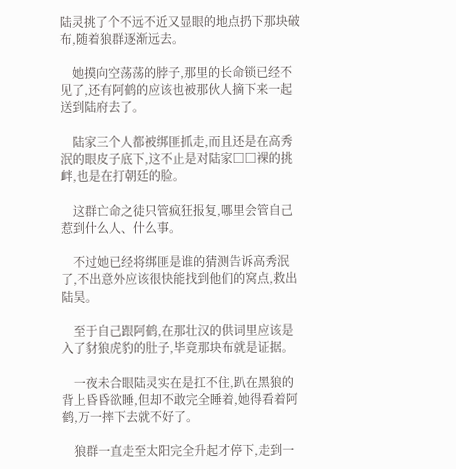陆灵挑了个不远不近又显眼的地点扔下那块破布,随着狼群逐渐远去。

    她摸向空荡荡的脖子,那里的长命锁已经不见了,还有阿鹤的应该也被那伙人摘下来一起送到陆府去了。

    陆家三个人都被绑匪抓走,而且还是在高秀泯的眼皮子底下,这不止是对陆家□□裸的挑衅,也是在打朝廷的脸。

    这群亡命之徒只管疯狂报复,哪里会管自己惹到什么人、什么事。

    不过她已经将绑匪是谁的猜测告诉高秀泯了,不出意外应该很快能找到他们的窝点,救出陆昊。

    至于自己跟阿鹤,在那壮汉的供词里应该是入了豺狼虎豹的肚子,毕竟那块布就是证据。

    一夜未合眼陆灵实在是扛不住,趴在黑狼的背上昏昏欲睡,但却不敢完全睡着,她得看着阿鹤,万一摔下去就不好了。

    狼群一直走至太阳完全升起才停下,走到一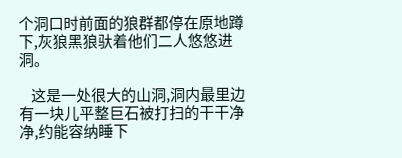个洞口时前面的狼群都停在原地蹲下,灰狼黑狼驮着他们二人悠悠进洞。

    这是一处很大的山洞,洞内最里边有一块儿平整巨石被打扫的干干净净,约能容纳睡下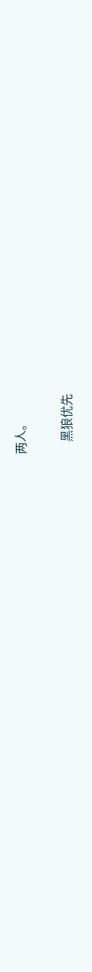两人。

    黑狼优先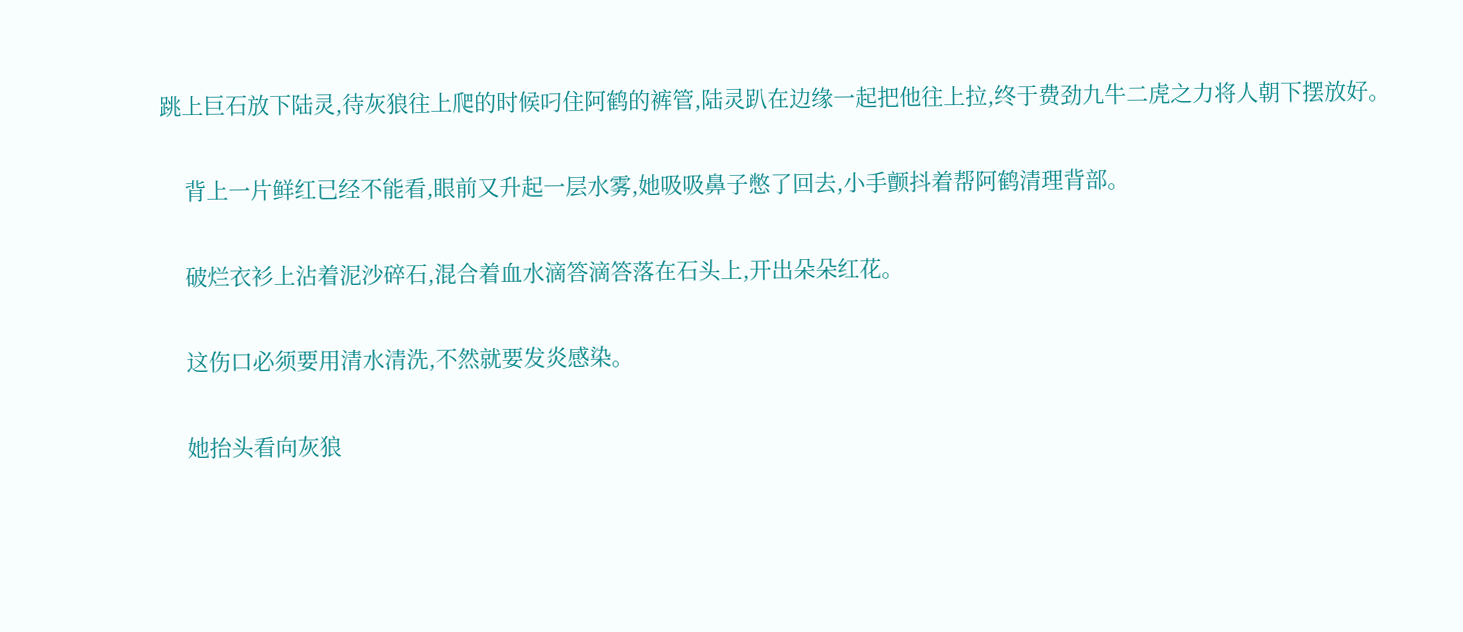跳上巨石放下陆灵,待灰狼往上爬的时候叼住阿鹤的裤管,陆灵趴在边缘一起把他往上拉,终于费劲九牛二虎之力将人朝下摆放好。

    背上一片鲜红已经不能看,眼前又升起一层水雾,她吸吸鼻子憋了回去,小手颤抖着帮阿鹤清理背部。

    破烂衣衫上沾着泥沙碎石,混合着血水滴答滴答落在石头上,开出朵朵红花。

    这伤口必须要用清水清洗,不然就要发炎感染。

    她抬头看向灰狼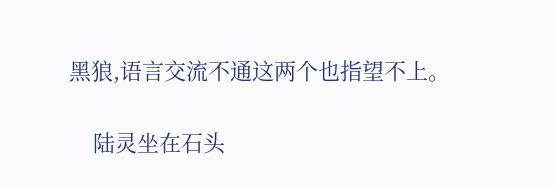黑狼,语言交流不通这两个也指望不上。

    陆灵坐在石头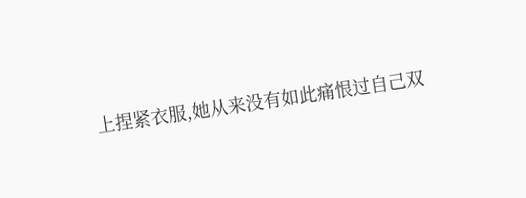上捏紧衣服,她从来没有如此痛恨过自己双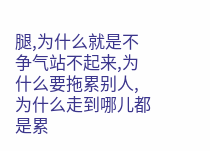腿,为什么就是不争气站不起来,为什么要拖累别人,为什么走到哪儿都是累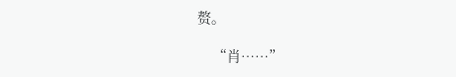赘。

    “肖……”